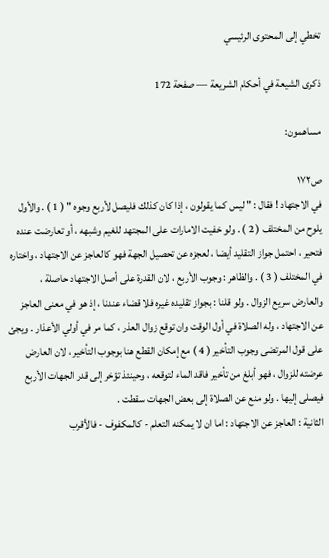تخطي إلى المحتوى الرئيسي

ذكرى الشيعة في أحكام الشريعة — صفحة 172

مساهمون:

ص١٧٢
في الاجتهاد ! فقال : " ليس كما يقولون ، إذا كان كذلك فليصل لأربع وجوه " ( 1 ) . والأول يلوح من المختلف ( 2 ) . ولو خفيت الامارات على المجتهد للغيم وشبهه ، أو تعارضت عنده فتحير ، احتمل جواز التقليد أيضا ، لعجزه عن تحصيل الجهة فهو كالعاجز عن الاجتهاد ، واختاره في المختلف ( 3 ) . والظاهر : وجوب الأربع ، لان القدرة على أصل الاجتهاد حاصلة ، والعارض سريع الزوال . ولو قلنا : بجواز تقليده غيره فلا قضاء عندنا ، إذ هو في معنى العاجز عن الاجتهاد ، وله الصلاة في أول الوقت وان توقع زوال العذر ، كما مر في أولي الأعذار . ويجئ على قول المرتضى وجوب التأخير ( 4 ) مع إمكان القطع هنا بوجوب التأخير ، لان العارض عرضته للزوال ، فهو أبلغ من تأخير فاقد الماء لتوقعه ، وحينئذ تؤخر إلى قدر الجهات الأربع فيصلى إليها . ولو منع عن الصلاة إلى بعض الجهات سقطت .
الثانية : العاجز عن الاجتهاد : اما ان لا يمكنه التعلم - كالمكفوف - فالأقرب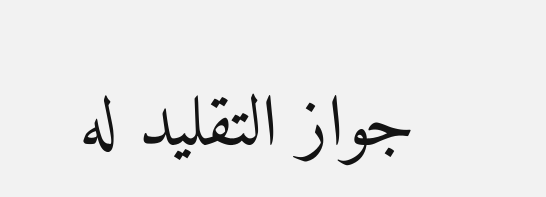جواز التقليد له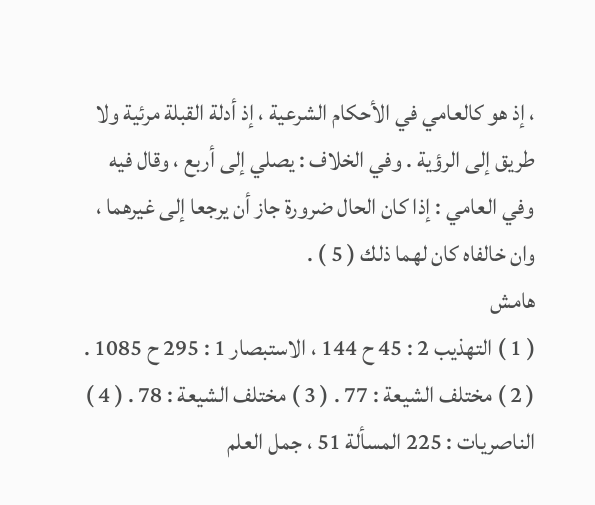، إذ هو كالعامي في الأحكام الشرعية ، إذ أدلة القبلة مرئية ولا طريق إلى الرؤية . وفي الخلاف : يصلي إلى أربع ، وقال فيه وفي العامي : إذا كان الحال ضرورة جاز أن يرجعا إلى غيرهما ، وان خالفاه كان لهما ذلك ( 5 ) .
هامش
( 1 ) التهذيب 2 : 45 ح 144 ، الاستبصار 1 : 295 ح 1085 . ( 2 ) مختلف الشيعة : 77 . ( 3 ) مختلف الشيعة : 78 . ( 4 ) الناصريات : 225 المسألة 51 ، جمل العلم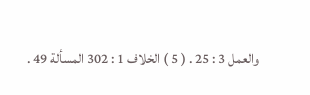والعمل 3 : 25 . ( 5 ) الخلاف 1 : 302 المسألة 49 .